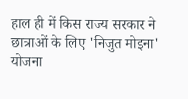हाल ही में किस राज्य सरकार ने छात्राओं के लिए 'निजुत मोइना' योजना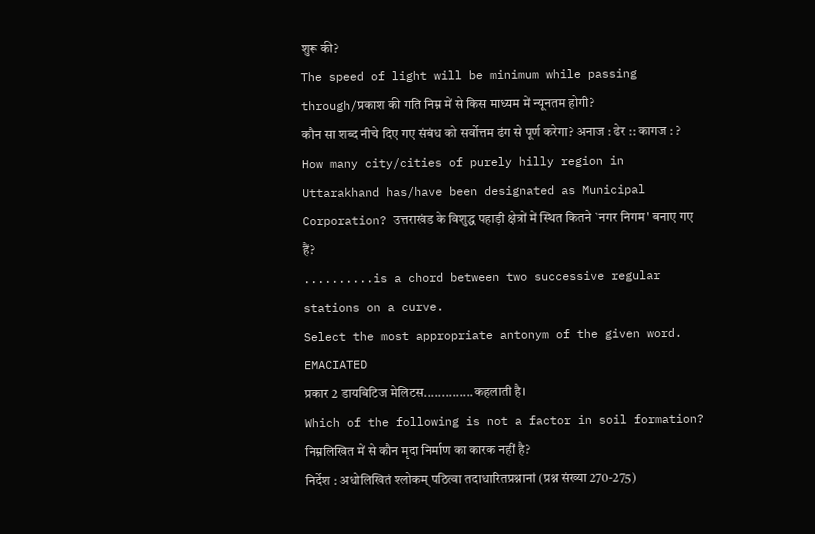शुरू की?
The speed of light will be minimum while passing through/प्रकाश की गति निम्न में से किस माध्यम में न्यूनतम होगी?
कौन सा शब्द नीचे दिए गए संबंध को सर्वोत्तम ढंग से पूर्ण करेगा? अनाज : ढेर :: कागज : ?
How many city/cities of purely hilly region in Uttarakhand has/have been designated as Municipal Corporation? उत्तराखंड के विशुद्ध पहाड़ी क्षेत्रों में स्थित कितने `नगर निगम' बनाए गए हैं?
..........is a chord between two successive regular stations on a curve.
Select the most appropriate antonym of the given word. EMACIATED
प्रकार 2 डायबिटिज मेलिटस..............कहलाती है।
Which of the following is not a factor in soil formation? निम्नलिखित में से कौन मृदा निर्माण का कारक नहीं है?
निर्देश : अधोलिखितं श्लोकम् पठित्वा तदाधारितप्रश्नानां (प्रश्न संख्या 270-275)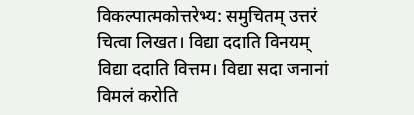विकल्पात्मकोत्तरेभ्य: समुचितम् उत्तरं चित्वा लिखत। विद्या ददाति विनयम् विद्या ददाति वित्तम। विद्या सदा जनानां विमलं करोति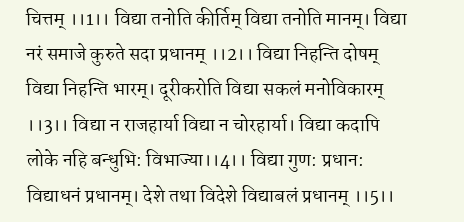चित्तम् ।।1।। विद्या तनोति कीर्तिम् विद्या तनोति मानम्। विद्या नरं समाजे कुरुते सदा प्रधानम् ।।2।। विद्या निहन्ति दोषम् विद्या निहन्ति भारम्। दूरीकरोति विद्या सकलं मनोविकारम् ।।3।। विद्या न राजहार्या विद्या न चोरहार्या। विद्या कदापि लोके नहि बन्धुभि: विभाज्या।।4।। विद्या गुण: प्रधान: विद्याधनं प्रधानम्। देशे तथा विदेशे विद्याबलं प्रधानम् ।।5।।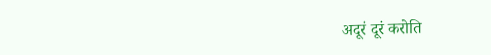अदूरं दूरं करोति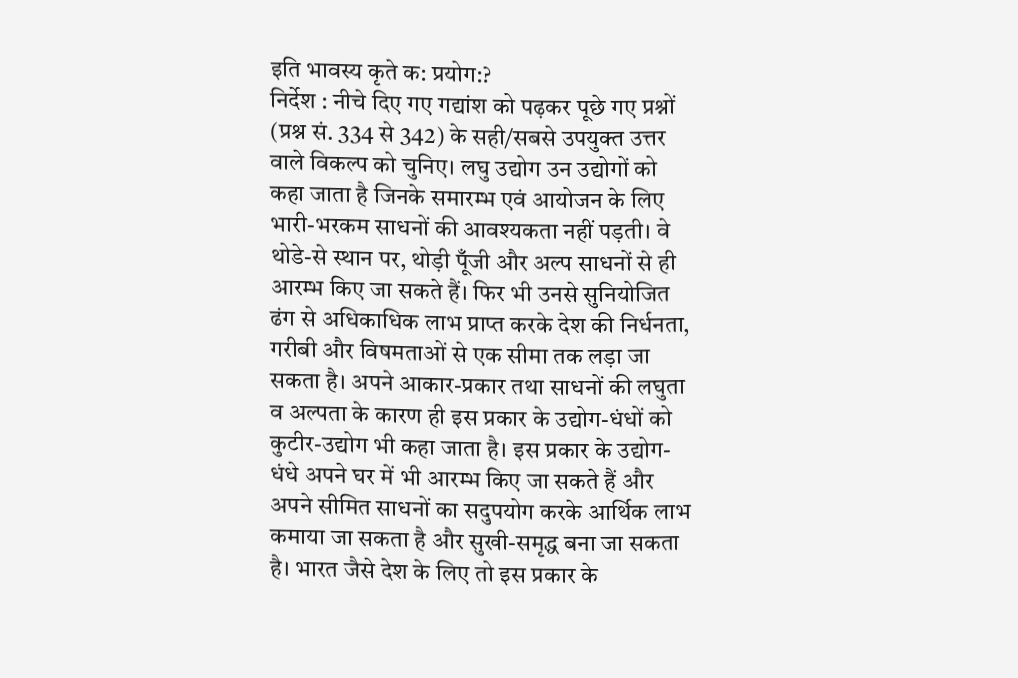इति भावस्य कृते क: प्रयोग:?
निर्देश : नीचे दिए गए गद्यांश को पढ़कर पूछे गए प्रश्नों (प्रश्न सं. 334 से 342) के सही/सबसे उपयुक्त उत्तर वाले विकल्प को चुनिए। लघु उद्योग उन उद्योगों को कहा जाता है जिनके समारम्भ एवं आयोजन के लिए भारी-भरकम साधनों की आवश्यकता नहीं पड़ती। वे थोडे-से स्थान पर, थोड़ी पूँजी और अल्प साधनों से ही आरम्भ किए जा सकते हैं। फिर भी उनसे सुनियोजित ढंग से अधिकाधिक लाभ प्राप्त करके देश की निर्धनता, गरीबी और विषमताओं से एक सीमा तक लड़ा जा सकता है। अपने आकार-प्रकार तथा साधनों की लघुता व अल्पता के कारण ही इस प्रकार के उद्योग-धंधों को कुटीर-उद्योग भी कहा जाता है। इस प्रकार के उद्योग-धंधे अपने घर में भी आरम्भ किए जा सकते हैं और अपने सीमित साधनों का सदुपयोग करके आर्थिक लाभ कमाया जा सकता है और सुखी-समृद्ध बना जा सकता है। भारत जैसे देश के लिए तो इस प्रकार के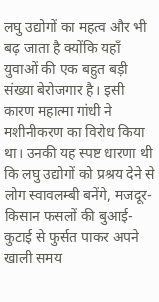लघु उद्योगों का महत्व और भी बढ़ जाता है क्योंकि यहाँ युवाओं की एक बहुत बड़ी संख्या बेरोजगार है। इसी कारण महात्मा गांधी ने मशीनीकरण का विरोध किया था। उनकी यह स्पष्ट धारणा थी कि लघु उद्योगों को प्रश्रय देने से लोग स्वावलम्बी बनेंगे, मजदूर-किसान फसलों की बुआई-कुटाई से फुर्सत पाकर अपने खाली समय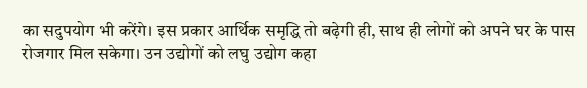का सदुपयोग भी करेंगे। इस प्रकार आर्थिक समृद्धि तो बढ़ेगी ही, साथ ही लोगों को अपने घर के पास रोजगार मिल सकेगा। उन उद्योगों को लघु उद्योग कहा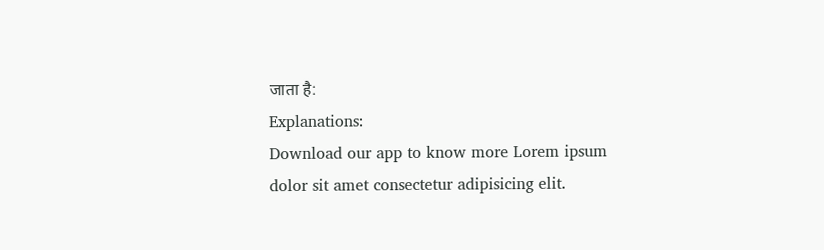जाता है:
Explanations:
Download our app to know more Lorem ipsum dolor sit amet consectetur adipisicing elit.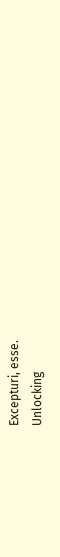Excepturi, esse.
Unlocking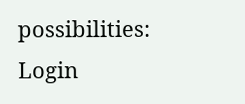possibilities: Login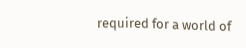required for a world of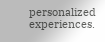personalized experiences.